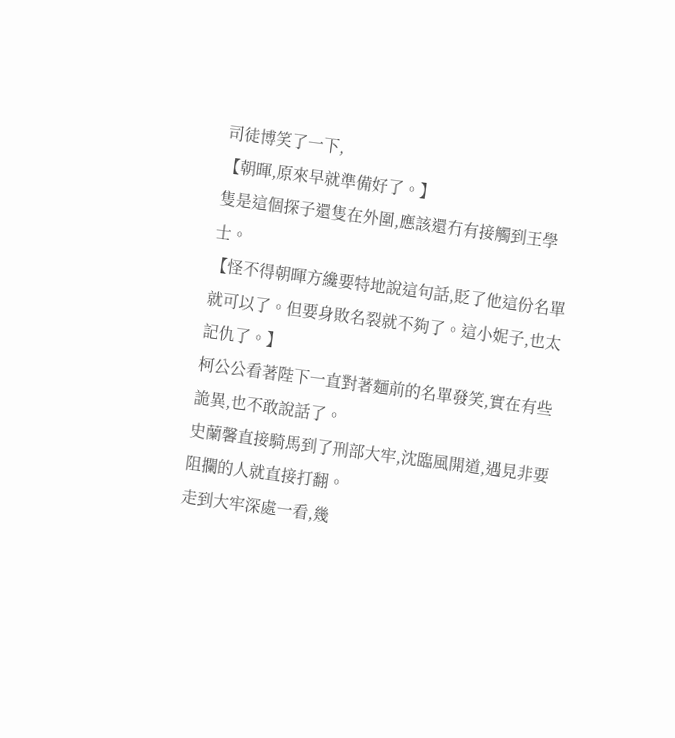司徒博笑了一下,
【朝暉,原來早就準備好了。】
隻是這個探子還隻在外圍,應該還冇有接觸到王學士。
【怪不得朝暉方纔要特地說這句話,貶了他這份名單就可以了。但要身敗名裂就不夠了。這小妮子,也太記仇了。】
柯公公看著陛下一直對著麵前的名單發笑,實在有些詭異,也不敢說話了。
史蘭馨直接騎馬到了刑部大牢,沈臨風開道,遇見非要阻攔的人就直接打翻。
走到大牢深處一看,幾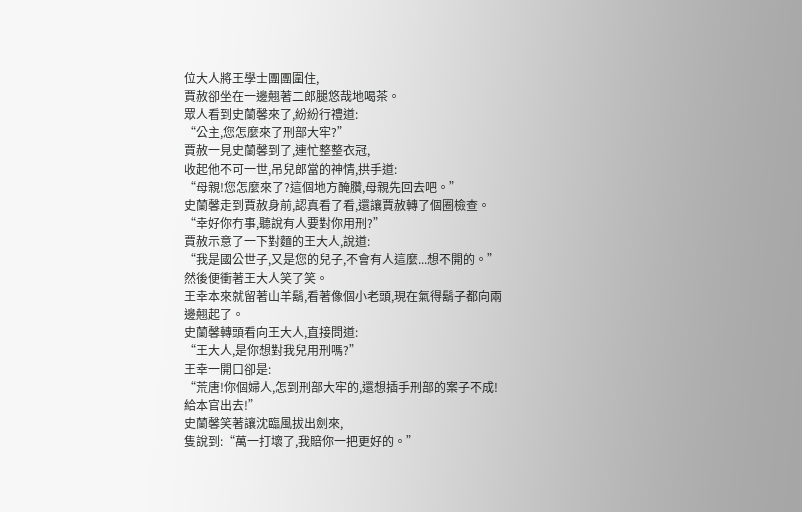位大人將王學士團團圍住,
賈赦卻坐在一邊翹著二郎腿悠哉地喝茶。
眾人看到史蘭馨來了,紛紛行禮道:
“公主,您怎麼來了刑部大牢?”
賈赦一見史蘭馨到了,連忙整整衣冠,
收起他不可一世,吊兒郎當的神情,拱手道:
“母親!您怎麼來了?這個地方醃臢,母親先回去吧。”
史蘭馨走到賈赦身前,認真看了看,還讓賈赦轉了個圈檢查。
“幸好你冇事,聽說有人要對你用刑?”
賈赦示意了一下對麵的王大人,說道:
“我是國公世子,又是您的兒子,不會有人這麼...想不開的。”
然後便衝著王大人笑了笑。
王幸本來就留著山羊鬍,看著像個小老頭,現在氣得鬍子都向兩邊翹起了。
史蘭馨轉頭看向王大人,直接問道:
“王大人,是你想對我兒用刑嗎?”
王幸一開口卻是:
“荒唐!你個婦人,怎到刑部大牢的,還想插手刑部的案子不成!
給本官出去!”
史蘭馨笑著讓沈臨風拔出劍來,
隻說到:“萬一打壞了,我賠你一把更好的。”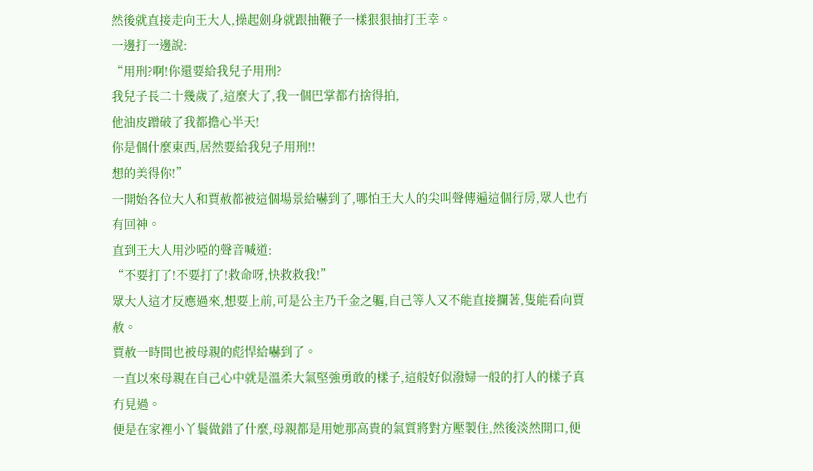然後就直接走向王大人,操起劍身就跟抽鞭子一樣狠狠抽打王幸。
一邊打一邊說:
“用刑?啊!你還要給我兒子用刑?
我兒子長二十幾歲了,這麼大了,我一個巴掌都冇捨得拍,
他油皮蹭破了我都擔心半天!
你是個什麼東西,居然要給我兒子用刑!!
想的美得你!”
一開始各位大人和賈赦都被這個場景給嚇到了,哪怕王大人的尖叫聲傳遍這個行房,眾人也冇有回神。
直到王大人用沙啞的聲音喊道:
“不要打了!不要打了!救命呀,快救救我!”
眾大人這才反應過來,想要上前,可是公主乃千金之軀,自己等人又不能直接攔著,隻能看向賈赦。
賈赦一時間也被母親的彪悍給嚇到了。
一直以來母親在自己心中就是溫柔大氣堅強勇敢的樣子,這般好似潑婦一般的打人的樣子真冇見過。
便是在家裡小丫鬟做錯了什麼,母親都是用她那高貴的氣質將對方壓製住,然後淡然開口,便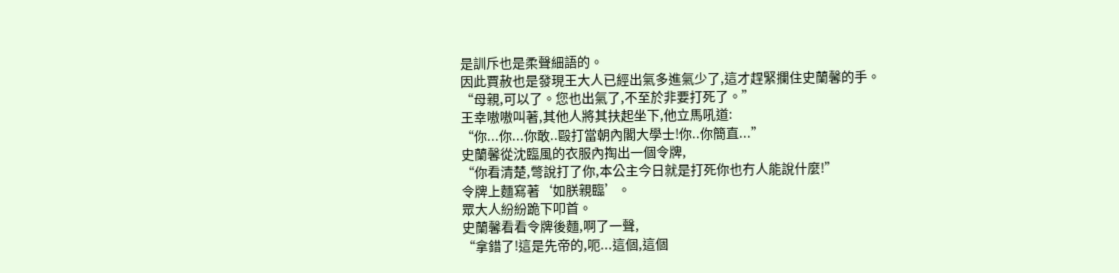是訓斥也是柔聲細語的。
因此賈赦也是發現王大人已經出氣多進氣少了,這才趕緊攔住史蘭馨的手。
“母親,可以了。您也出氣了,不至於非要打死了。”
王幸嗷嗷叫著,其他人將其扶起坐下,他立馬吼道:
“你...你...你敢..毆打當朝內閣大學士!你..你簡直...”
史蘭馨從沈臨風的衣服內掏出一個令牌,
“你看清楚,彆說打了你,本公主今日就是打死你也冇人能說什麼!”
令牌上麵寫著‘如朕親臨’。
眾大人紛紛跪下叩首。
史蘭馨看看令牌後麵,啊了一聲,
“拿錯了!這是先帝的,呃...這個,這個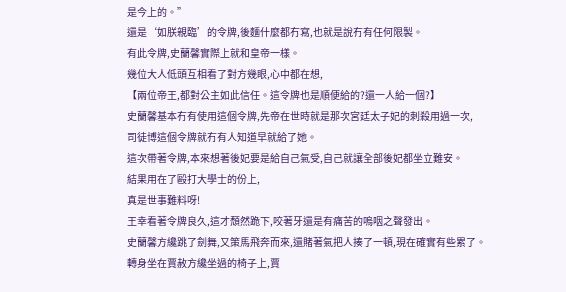是今上的。”
還是‘如朕親臨’的令牌,後麵什麼都冇寫,也就是說冇有任何限製。
有此令牌,史蘭馨實際上就和皇帝一樣。
幾位大人低頭互相看了對方幾眼,心中都在想,
【兩位帝王,都對公主如此信任。這令牌也是順便給的?還一人給一個?】
史蘭馨基本冇有使用這個令牌,先帝在世時就是那次宮廷太子妃的刺殺用過一次,
司徒博這個令牌就冇有人知道早就給了她。
這次帶著令牌,本來想著後妃要是給自己氣受,自己就讓全部後妃都坐立難安。
結果用在了毆打大學士的份上,
真是世事難料呀!
王幸看著令牌良久,這才頹然跪下,咬著牙還是有痛苦的嗚咽之聲發出。
史蘭馨方纔跳了劍舞,又策馬飛奔而來,還賭著氣把人揍了一頓,現在確實有些累了。
轉身坐在賈赦方纔坐過的椅子上,賈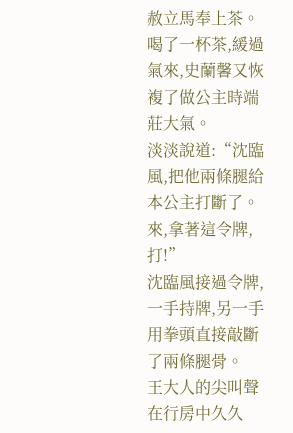赦立馬奉上茶。
喝了一杯茶,緩過氣來,史蘭馨又恢複了做公主時端莊大氣。
淡淡說道:“沈臨風,把他兩條腿給本公主打斷了。
來,拿著這令牌,打!”
沈臨風接過令牌,一手持牌,另一手用拳頭直接敲斷了兩條腿骨。
王大人的尖叫聲在行房中久久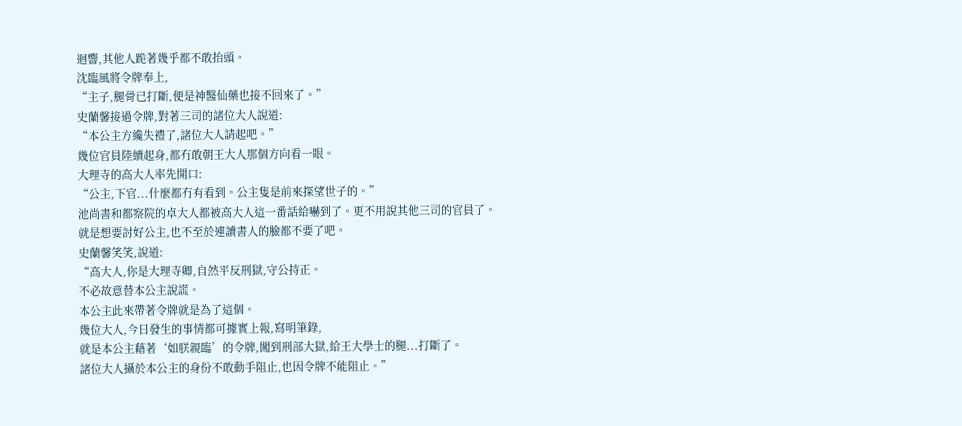迴響,其他人跪著幾乎都不敢抬頭。
沈臨風將令牌奉上,
“主子,腿骨已打斷,便是神醫仙藥也接不回來了。”
史蘭馨接過令牌,對著三司的諸位大人說道:
“本公主方纔失禮了,諸位大人請起吧。”
幾位官員陸續起身,都冇敢朝王大人那個方向看一眼。
大理寺的高大人率先開口:
“公主,下官...什麼都冇有看到。公主隻是前來探望世子的。”
池尚書和都察院的卓大人都被高大人這一番話給嚇到了。更不用說其他三司的官員了。
就是想要討好公主,也不至於連讀書人的臉都不要了吧。
史蘭馨笑笑,說道:
“高大人,你是大理寺卿,自然平反刑獄,守公持正。
不必故意替本公主說謊。
本公主此來帶著令牌就是為了這個。
幾位大人,今日發生的事情都可據實上報,寫明筆錄,
就是本公主藉著‘如朕親臨’的令牌,闖到刑部大獄,給王大學士的腿...打斷了。
諸位大人攝於本公主的身份不敢動手阻止,也因令牌不能阻止。”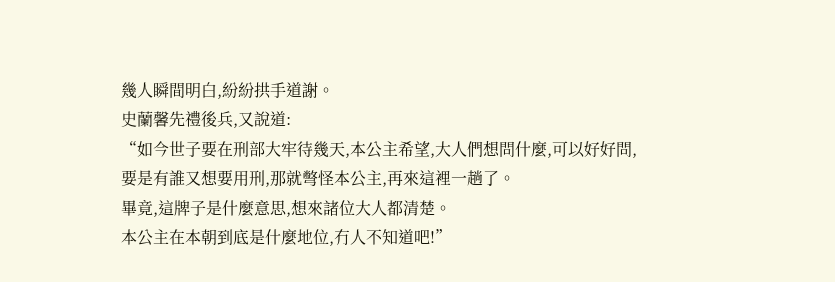幾人瞬間明白,紛紛拱手道謝。
史蘭馨先禮後兵,又說道:
“如今世子要在刑部大牢待幾天,本公主希望,大人們想問什麼,可以好好問,
要是有誰又想要用刑,那就彆怪本公主,再來這裡一趟了。
畢竟,這牌子是什麼意思,想來諸位大人都清楚。
本公主在本朝到底是什麼地位,冇人不知道吧!”